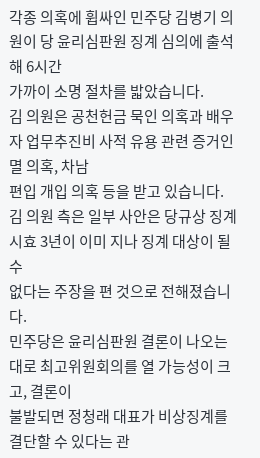각종 의혹에 휩싸인 민주당 김병기 의원이 당 윤리심판원 징계 심의에 출석해 6시간
가까이 소명 절차를 밟았습니다.
김 의원은 공천헌금 묵인 의혹과 배우자 업무추진비 사적 유용 관련 증거인멸 의혹, 차남
편입 개입 의혹 등을 받고 있습니다.
김 의원 측은 일부 사안은 당규상 징계 시효 3년이 이미 지나 징계 대상이 될 수
없다는 주장을 편 것으로 전해졌습니다.
민주당은 윤리심판원 결론이 나오는 대로 최고위원회의를 열 가능성이 크고, 결론이
불발되면 정청래 대표가 비상징계를 결단할 수 있다는 관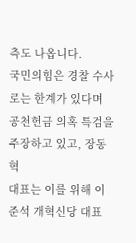측도 나옵니다.
국민의힘은 경찰 수사로는 한계가 있다며 공천헌금 의혹 특검을 주장하고 있고, 장동혁
대표는 이를 위해 이준석 개혁신당 대표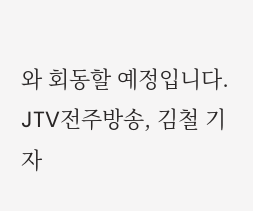와 회동할 예정입니다.
JTV전주방송, 김철 기자